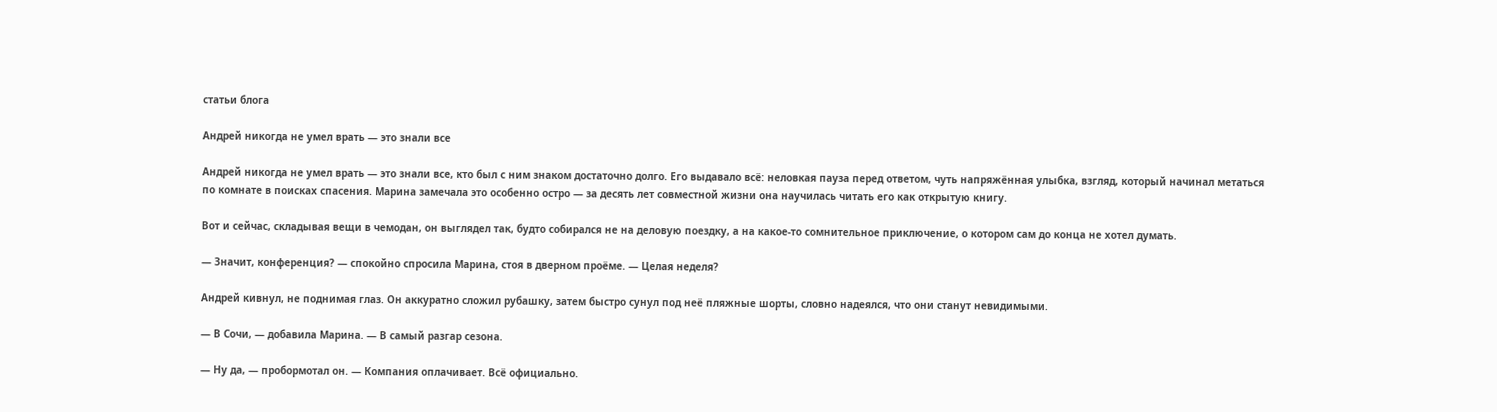статьи блога

Андрей никогда не умел врать — это знали все

Андрей никогда не умел врать — это знали все, кто был с ним знаком достаточно долго. Его выдавало всё: неловкая пауза перед ответом, чуть напряжённая улыбка, взгляд, который начинал метаться по комнате в поисках спасения. Марина замечала это особенно остро — за десять лет совместной жизни она научилась читать его как открытую книгу.

Вот и сейчас, складывая вещи в чемодан, он выглядел так, будто собирался не на деловую поездку, а на какое-то сомнительное приключение, о котором сам до конца не хотел думать.

— Значит, конференция? — спокойно спросила Марина, стоя в дверном проёме. — Целая неделя?

Андрей кивнул, не поднимая глаз. Он аккуратно сложил рубашку, затем быстро сунул под неё пляжные шорты, словно надеялся, что они станут невидимыми.

— В Сочи, — добавила Марина. — В самый разгар сезона.

— Ну да, — пробормотал он. — Компания оплачивает. Всё официально.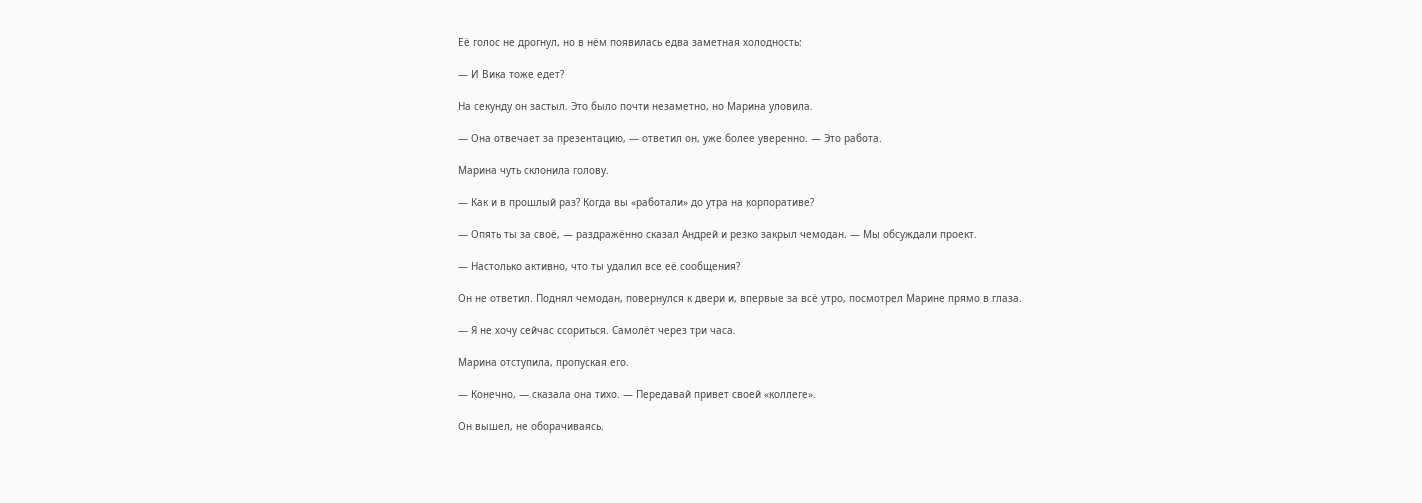Её голос не дрогнул, но в нём появилась едва заметная холодность:

— И Вика тоже едет?

На секунду он застыл. Это было почти незаметно, но Марина уловила.

— Она отвечает за презентацию, — ответил он, уже более уверенно. — Это работа.

Марина чуть склонила голову.

— Как и в прошлый раз? Когда вы «работали» до утра на корпоративе?

— Опять ты за своё, — раздражённо сказал Андрей и резко закрыл чемодан. — Мы обсуждали проект.

— Настолько активно, что ты удалил все её сообщения?

Он не ответил. Поднял чемодан, повернулся к двери и, впервые за всё утро, посмотрел Марине прямо в глаза.

— Я не хочу сейчас ссориться. Самолёт через три часа.

Марина отступила, пропуская его.

— Конечно, — сказала она тихо. — Передавай привет своей «коллеге».

Он вышел, не оборачиваясь.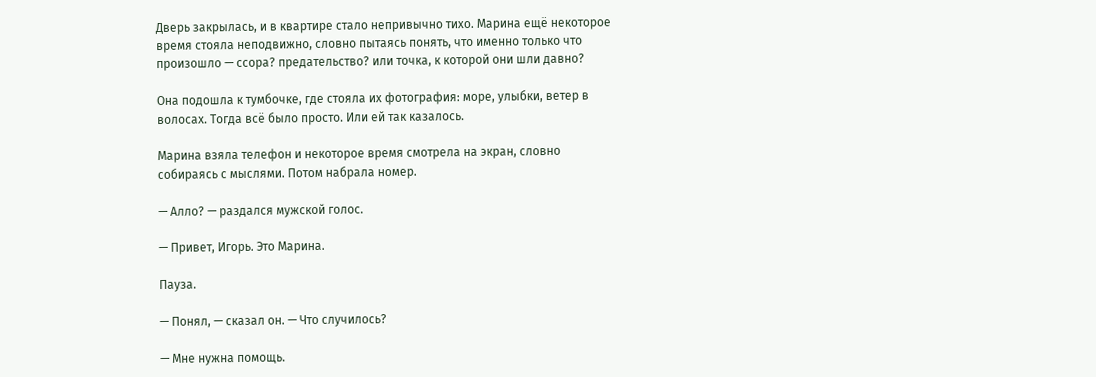Дверь закрылась, и в квартире стало непривычно тихо. Марина ещё некоторое время стояла неподвижно, словно пытаясь понять, что именно только что произошло — ссора? предательство? или точка, к которой они шли давно?

Она подошла к тумбочке, где стояла их фотография: море, улыбки, ветер в волосах. Тогда всё было просто. Или ей так казалось.

Марина взяла телефон и некоторое время смотрела на экран, словно собираясь с мыслями. Потом набрала номер.

— Алло? — раздался мужской голос.

— Привет, Игорь. Это Марина.

Пауза.

— Понял, — сказал он. — Что случилось?

— Мне нужна помощь.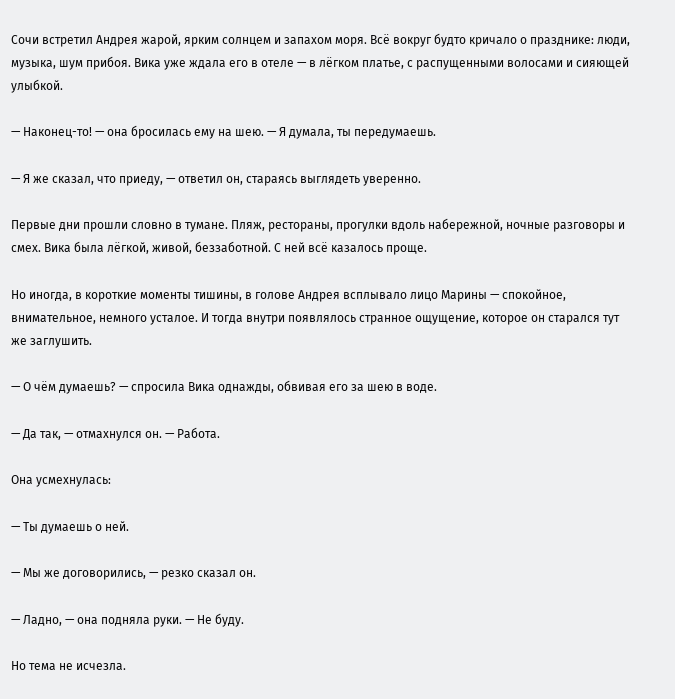Сочи встретил Андрея жарой, ярким солнцем и запахом моря. Всё вокруг будто кричало о празднике: люди, музыка, шум прибоя. Вика уже ждала его в отеле — в лёгком платье, с распущенными волосами и сияющей улыбкой.

— Наконец-то! — она бросилась ему на шею. — Я думала, ты передумаешь.

— Я же сказал, что приеду, — ответил он, стараясь выглядеть уверенно.

Первые дни прошли словно в тумане. Пляж, рестораны, прогулки вдоль набережной, ночные разговоры и смех. Вика была лёгкой, живой, беззаботной. С ней всё казалось проще.

Но иногда, в короткие моменты тишины, в голове Андрея всплывало лицо Марины — спокойное, внимательное, немного усталое. И тогда внутри появлялось странное ощущение, которое он старался тут же заглушить.

— О чём думаешь? — спросила Вика однажды, обвивая его за шею в воде.

— Да так, — отмахнулся он. — Работа.

Она усмехнулась:

— Ты думаешь о ней.

— Мы же договорились, — резко сказал он.

— Ладно, — она подняла руки. — Не буду.

Но тема не исчезла.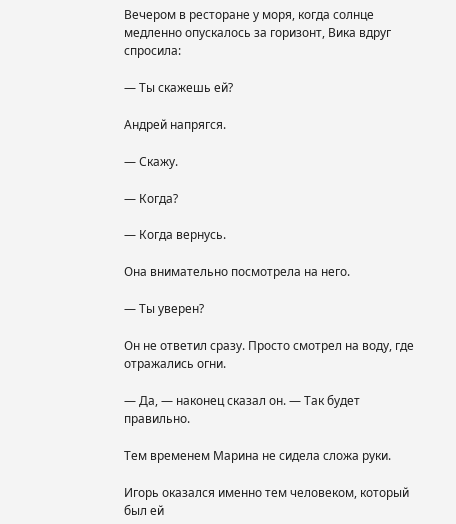Вечером в ресторане у моря, когда солнце медленно опускалось за горизонт, Вика вдруг спросила:

— Ты скажешь ей?

Андрей напрягся.

— Скажу.

— Когда?

— Когда вернусь.

Она внимательно посмотрела на него.

— Ты уверен?

Он не ответил сразу. Просто смотрел на воду, где отражались огни.

— Да, — наконец сказал он. — Так будет правильно.

Тем временем Марина не сидела сложа руки.

Игорь оказался именно тем человеком, который был ей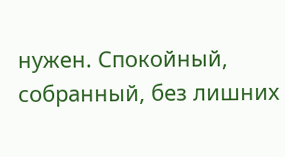нужен. Спокойный, собранный, без лишних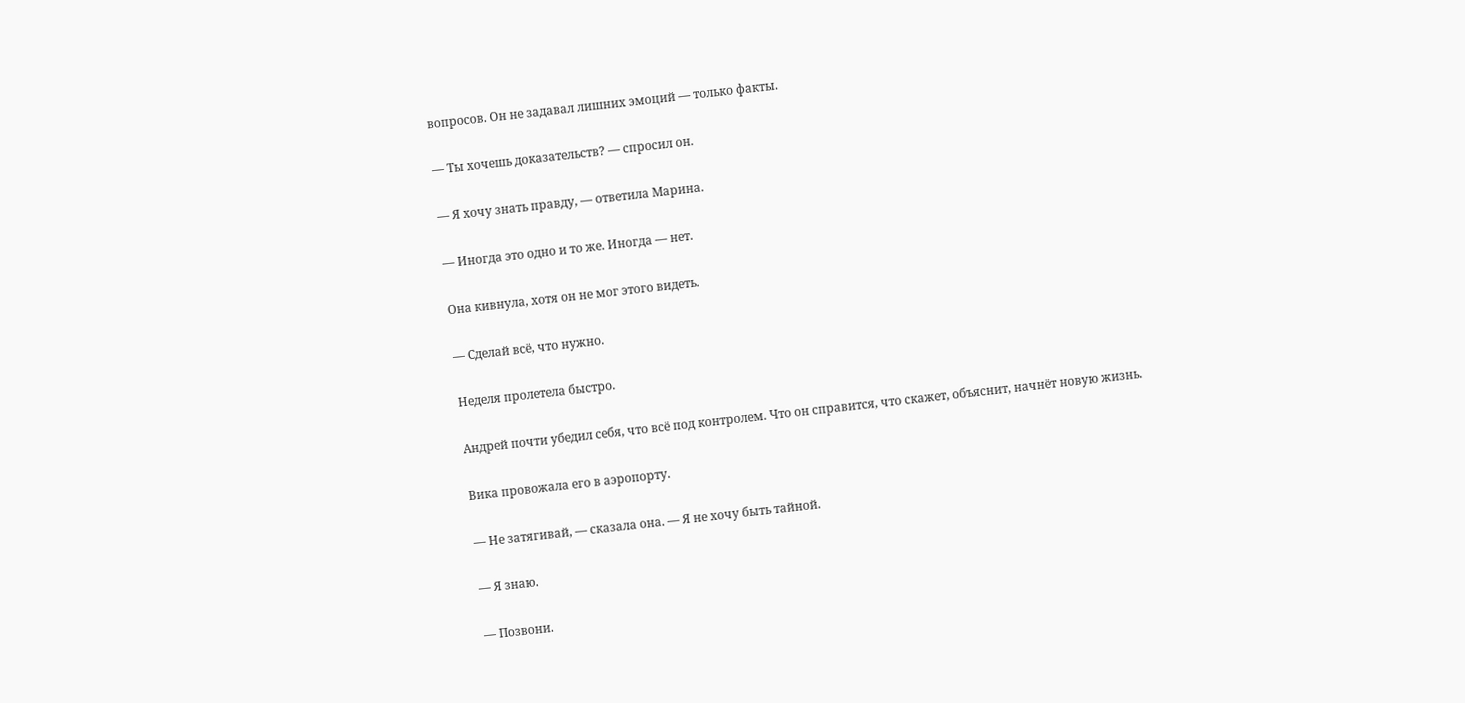вопросов. Он не задавал лишних эмоций — только факты.

— Ты хочешь доказательств? — спросил он.

— Я хочу знать правду, — ответила Марина.

— Иногда это одно и то же. Иногда — нет.

Она кивнула, хотя он не мог этого видеть.

— Сделай всё, что нужно.

Неделя пролетела быстро.

Андрей почти убедил себя, что всё под контролем. Что он справится, что скажет, объяснит, начнёт новую жизнь.

Вика провожала его в аэропорту.

— Не затягивай, — сказала она. — Я не хочу быть тайной.

— Я знаю.

— Позвони.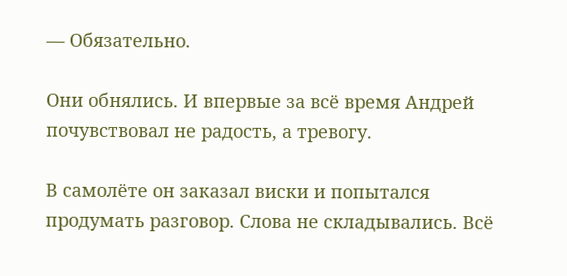— Обязательно.

Они обнялись. И впервые за всё время Андрей почувствовал не радость, а тревогу.

В самолёте он заказал виски и попытался продумать разговор. Слова не складывались. Всё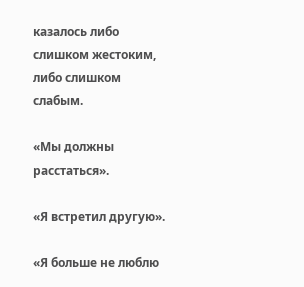казалось либо слишком жестоким, либо слишком слабым.

«Мы должны расстаться».

«Я встретил другую».

«Я больше не люблю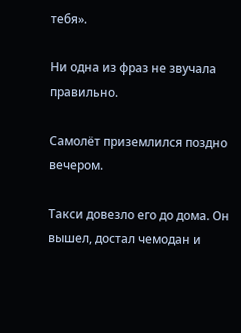тебя».

Ни одна из фраз не звучала правильно.

Самолёт приземлился поздно вечером.

Такси довезло его до дома. Он вышел, достал чемодан и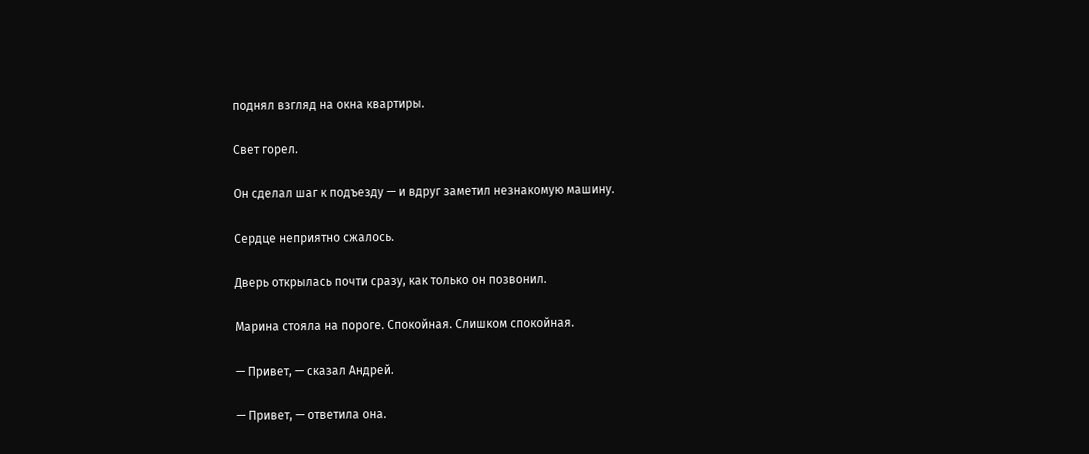поднял взгляд на окна квартиры.

Свет горел.

Он сделал шаг к подъезду — и вдруг заметил незнакомую машину.

Сердце неприятно сжалось.

Дверь открылась почти сразу, как только он позвонил.

Марина стояла на пороге. Спокойная. Слишком спокойная.

— Привет, — сказал Андрей.

— Привет, — ответила она.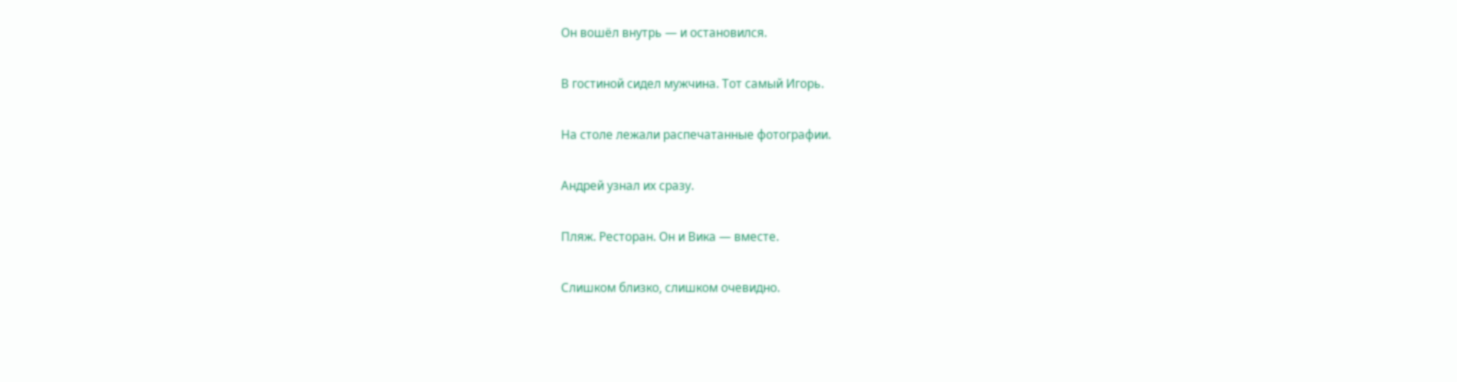Он вошёл внутрь — и остановился.

В гостиной сидел мужчина. Тот самый Игорь.

На столе лежали распечатанные фотографии.

Андрей узнал их сразу.

Пляж. Ресторан. Он и Вика — вместе.

Слишком близко, слишком очевидно.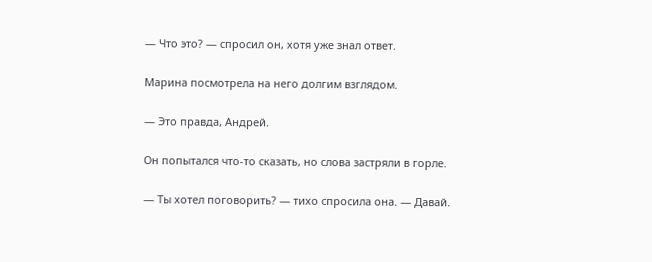— Что это? — спросил он, хотя уже знал ответ.

Марина посмотрела на него долгим взглядом.

— Это правда, Андрей.

Он попытался что-то сказать, но слова застряли в горле.

— Ты хотел поговорить? — тихо спросила она. — Давай.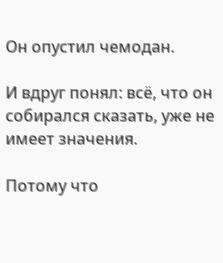Он опустил чемодан.

И вдруг понял: всё, что он собирался сказать, уже не имеет значения.

Потому что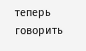теперь говорить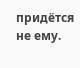придётся не ему.